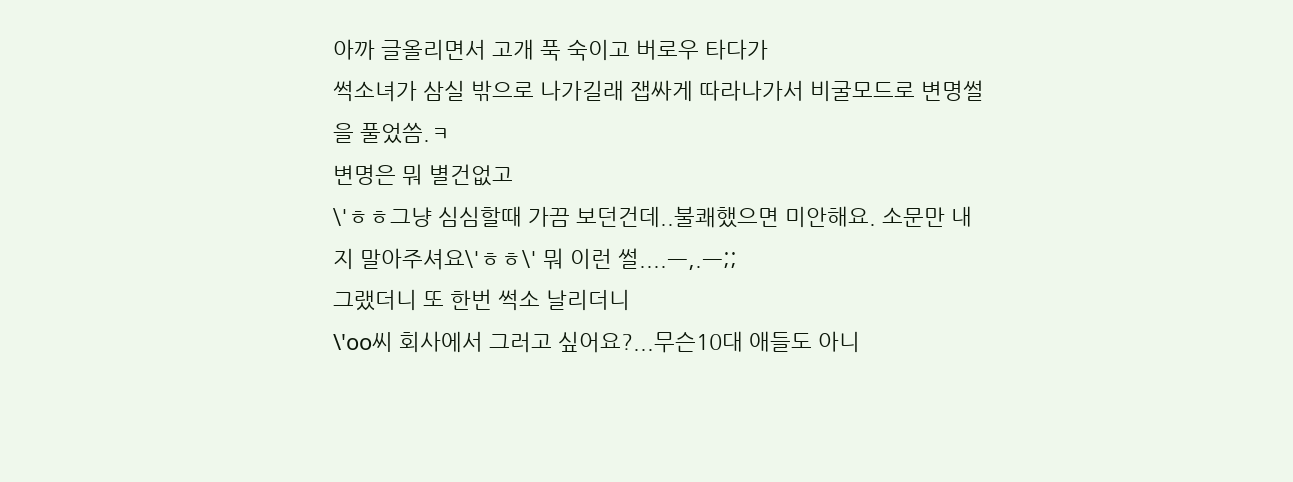아까 글올리면서 고개 푹 숙이고 버로우 타다가
썩소녀가 삼실 밖으로 나가길래 잽싸게 따라나가서 비굴모드로 변명썰을 풀었씀.ㅋ
변명은 뭐 별건없고
\'ㅎㅎ그냥 심심할때 가끔 보던건데..불쾌했으면 미안해요. 소문만 내지 말아주셔요\'ㅎㅎ\' 뭐 이런 썰....ㅡ,.ㅡ;;
그랬더니 또 한번 썩소 날리더니
\'oo씨 회사에서 그러고 싶어요?...무슨10대 애들도 아니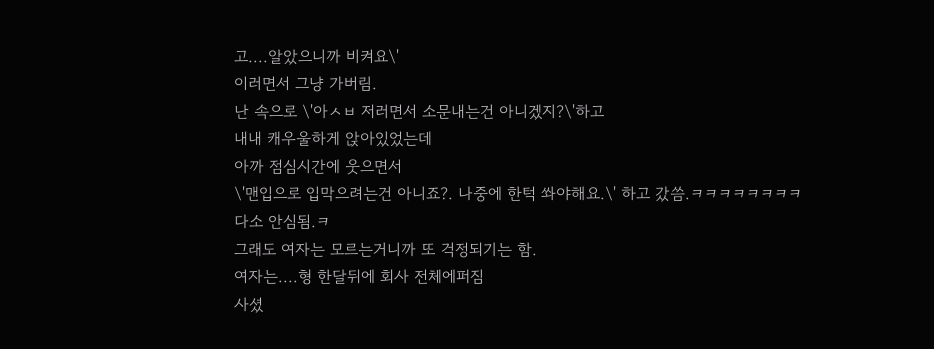고....알았으니까 비켜요\'
이러면서 그냥 가버림.
난 속으로 \'아ㅅㅂ 저러면서 소문내는건 아니겠지?\'하고
내내 캐우울하게 앉아있었는데
아까 점심시간에 웃으면서
\'맨입으로 입막으려는건 아니죠?. 나중에 한턱 쏴야해요.\' 하고 갔씀.ㅋㅋㅋㅋㅋㅋㅋㅋ
다소 안심됨.ㅋ
그래도 여자는 모르는거니까 또 걱정되기는 함.
여자는....형 한달뒤에 회사 전체에퍼짐
사셨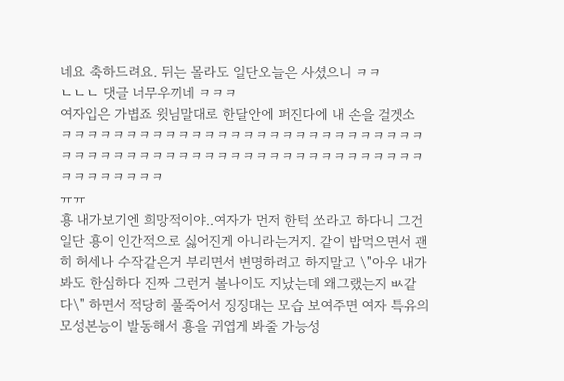네요 축하드려요. 뒤는 몰라도 일단오늘은 사셨으니 ㅋㅋ
ㄴㄴㄴ 댓글 너무우끼네 ㅋㅋㅋ
여자입은 가볍죠 윗님말대로 한달안에 퍼진다에 내 손을 걸겟소
ㅋㅋㅋㅋㅋㅋㅋㅋㅋㅋㅋㅋㅋㅋㅋㅋㅋㅋㅋㅋㅋㅋㅋㅋㅋㅋㅋㅋㅋㅋㅋㅋㅋㅋㅋㅋㅋㅋㅋㅋㅋㅋㅋㅋㅋㅋㅋㅋㅋㅋㅋㅋㅋㅋㅋㅋㅋㅋㅋㅋㅋㅋㅋㅋ
ㅠㅠ
횽 내가보기엔 희망적이야..여자가 먼저 한턱 쏘라고 하다니 그건 일단 횽이 인간적으로 싫어진게 아니라는거지. 같이 밥먹으면서 괜히 허세나 수작같은거 부리면서 변명하려고 하지말고 \"아우 내가봐도 한심하다 진짜 그런거 볼나이도 지났는데 왜그랬는지 ㅄ같다\" 하면서 적당히 풀죽어서 징징대는 모습 보여주면 여자 특유의 모성본능이 발동해서 횽을 귀엽게 봐줄 가능성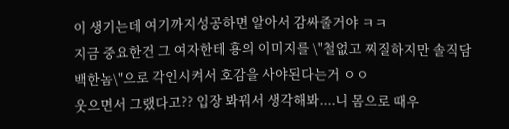이 생기는데 여기까지성공하면 알아서 감싸줄거야 ㅋㅋ
지금 중요한건 그 여자한테 횽의 이미지를 \"철없고 찌질하지만 솔직담백한놈\"으로 각인시켜서 호감을 사야된다는거 ㅇㅇ
웃으면서 그랬다고?? 입장 봐꿔서 생각해봐....니 몸으로 때우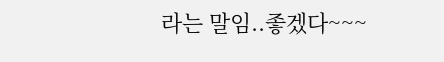라는 말임..좋겠다~~~